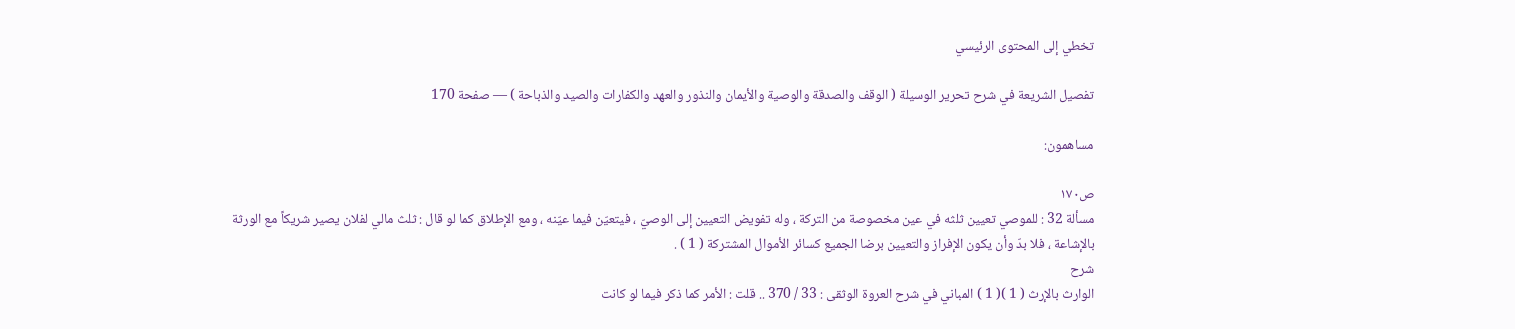تخطي إلى المحتوى الرئيسي

تفصيل الشريعة في شرح تحرير الوسيلة ( الوقف والصدقة والوصية والأيمان والنذور والعهد والكفارات والصيد والذباحة ) — صفحة 170

مساهمون:

ص١٧٠
مسألة 32 : للموصي تعيين ثلثه في عين مخصوصة من التركة ، وله تفويض التعيين إلى الوصيّ ، فيتعيّن فيما عيّنه ، ومع الإطلاق كما لو قال : ثلث مالي لفلان يصير شريكاً مع الورثة بالإشاعة ، فلا بدّ وأن يكون الإفراز والتعيين برضا الجميع كسائر الأموال المشتركة ( 1 ) .
شرح
الوارث بالإرث ( 1 )( 1 ) المباني في شرح العروة الوثقى : 33 / 370 .. قلت : الأمر كما ذكر فيما لو كانت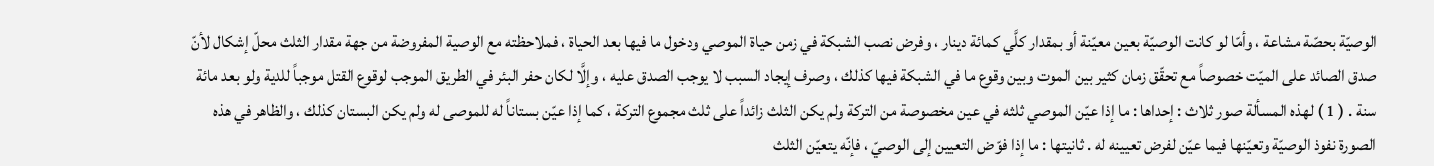الوصيّة بحصّة مشاعة ، وأمّا لو كانت الوصيّة بعين معيّنة أو بمقدار كلَّي كمائة دينار ، وفرض نصب الشبكة في زمن حياة الموصي ودخول ما فيها بعد الحياة ، فملاحظته مع الوصية المفروضة من جهة مقدار الثلث محلّ إشكال لأنّ صدق الصائد على الميّت خصوصاً مع تحقّق زمان كثير بين الموت وبين وقوع ما في الشبكة فيها كذلك ، وصرف إيجاد السبب لا يوجب الصدق عليه ، وإلَّا لكان حفر البئر في الطريق الموجب لوقوع القتل موجباً للدية ولو بعد مائة سنة . ( 1 ) لهذه المسألة صور ثلاث : إحداها : ما إذا عيّن الموصي ثلثه في عين مخصوصة من التركة ولم يكن الثلث زائداً على ثلث مجموع التركة ، كما إذا عيّن بستاناً له للموصى له ولم يكن البستان كذلك ، والظاهر في هذه الصورة نفوذ الوصيّة وتعيّنها فيما عيّن لفرض تعيينه له . ثانيتها : ما إذا فوّض التعيين إلى الوصيّ ، فإنّه يتعيّن الثلث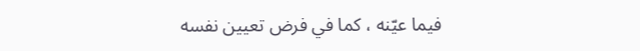فيما عيّنه ، كما في فرض تعيين نفسه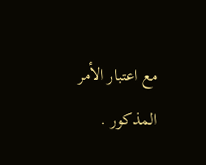مع اعتبار الأمر المذكور .